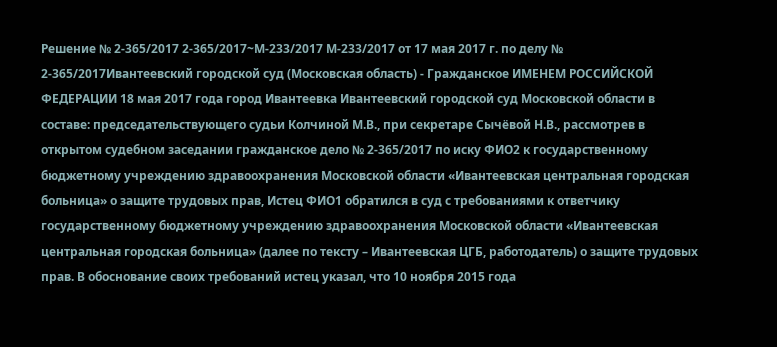Решение № 2-365/2017 2-365/2017~М-233/2017 М-233/2017 от 17 мая 2017 г. по делу № 2-365/2017Ивантеевский городской суд (Московская область) - Гражданское ИМЕНЕМ РОССИЙСКОЙ ФЕДЕРАЦИИ 18 мая 2017 года город Ивантеевка Ивантеевский городской суд Московской области в составе: председательствующего судьи Колчиной М.В., при секретаре Сычёвой Н.В., рассмотрев в открытом судебном заседании гражданское дело № 2-365/2017 по иску ФИО2 к государственному бюджетному учреждению здравоохранения Московской области «Ивантеевская центральная городская больница» о защите трудовых прав, Истец ФИО1 обратился в суд с требованиями к ответчику государственному бюджетному учреждению здравоохранения Московской области «Ивантеевская центральная городская больница» (далее по тексту – Ивантеевская ЦГБ, работодатель) о защите трудовых прав. В обоснование своих требований истец указал, что 10 ноября 2015 года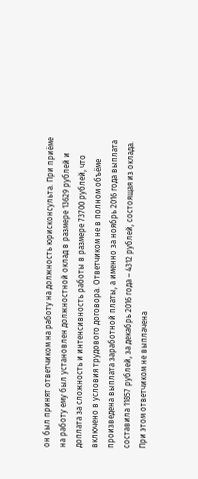он был принят ответчиком на работу на должность юрисконсульта. При приёме на работу ему был установлен должностной оклад в размере 13629 рублей и доплата за сложность и интенсивность работы в размере 73700 рублей, что включено в условия трудового договора. Ответчиком не в полном объёме произведена выплата заработной платы, а именно за ноябрь 2016 года выплата составила 11857 рублей, за декабрь 2016 года – 4312 рублей, состоящая из оклада. При этом ответчиком не выплачена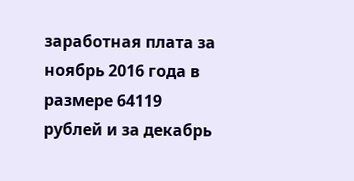заработная плата за ноябрь 2016 года в размере 64119 рублей и за декабрь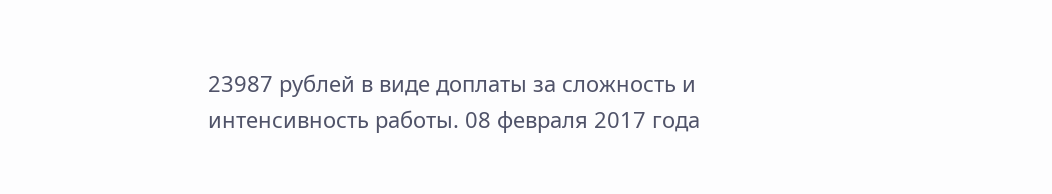23987 рублей в виде доплаты за сложность и интенсивность работы. 08 февраля 2017 года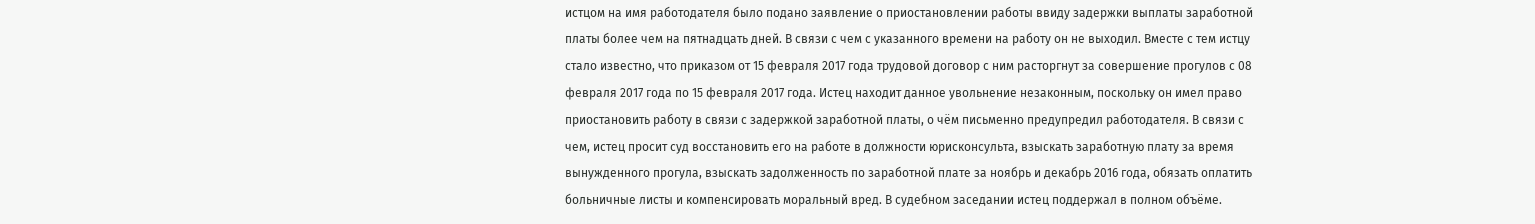истцом на имя работодателя было подано заявление о приостановлении работы ввиду задержки выплаты заработной платы более чем на пятнадцать дней. В связи с чем с указанного времени на работу он не выходил. Вместе с тем истцу стало известно, что приказом от 15 февраля 2017 года трудовой договор с ним расторгнут за совершение прогулов с 08 февраля 2017 года по 15 февраля 2017 года. Истец находит данное увольнение незаконным, поскольку он имел право приостановить работу в связи с задержкой заработной платы, о чём письменно предупредил работодателя. В связи с чем, истец просит суд восстановить его на работе в должности юрисконсульта, взыскать заработную плату за время вынужденного прогула, взыскать задолженность по заработной плате за ноябрь и декабрь 2016 года, обязать оплатить больничные листы и компенсировать моральный вред. В судебном заседании истец поддержал в полном объёме.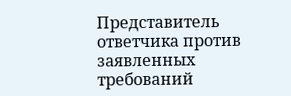Представитель ответчика против заявленных требований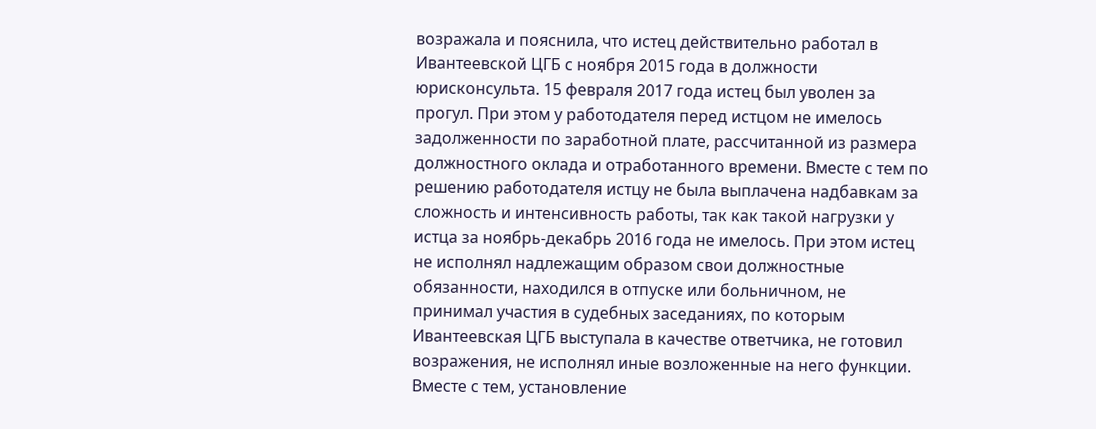возражала и пояснила, что истец действительно работал в Ивантеевской ЦГБ с ноября 2015 года в должности юрисконсульта. 15 февраля 2017 года истец был уволен за прогул. При этом у работодателя перед истцом не имелось задолженности по заработной плате, рассчитанной из размера должностного оклада и отработанного времени. Вместе с тем по решению работодателя истцу не была выплачена надбавкам за сложность и интенсивность работы, так как такой нагрузки у истца за ноябрь-декабрь 2016 года не имелось. При этом истец не исполнял надлежащим образом свои должностные обязанности, находился в отпуске или больничном, не принимал участия в судебных заседаниях, по которым Ивантеевская ЦГБ выступала в качестве ответчика, не готовил возражения, не исполнял иные возложенные на него функции. Вместе с тем, установление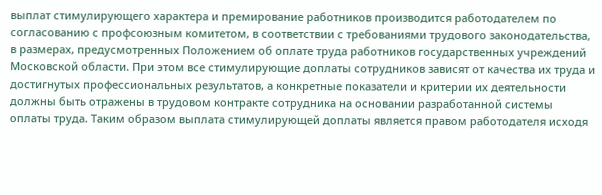выплат стимулирующего характера и премирование работников производится работодателем по согласованию с профсоюзным комитетом, в соответствии с требованиями трудового законодательства, в размерах, предусмотренных Положением об оплате труда работников государственных учреждений Московской области. При этом все стимулирующие доплаты сотрудников зависят от качества их труда и достигнутых профессиональных результатов, а конкретные показатели и критерии их деятельности должны быть отражены в трудовом контракте сотрудника на основании разработанной системы оплаты труда. Таким образом выплата стимулирующей доплаты является правом работодателя исходя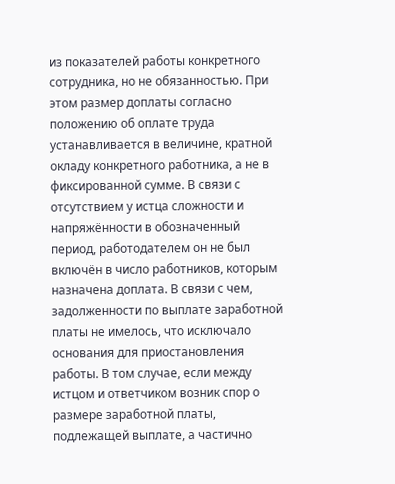из показателей работы конкретного сотрудника, но не обязанностью. При этом размер доплаты согласно положению об оплате труда устанавливается в величине, кратной окладу конкретного работника, а не в фиксированной сумме. В связи с отсутствием у истца сложности и напряжённости в обозначенный период, работодателем он не был включён в число работников, которым назначена доплата. В связи с чем, задолженности по выплате заработной платы не имелось, что исключало основания для приостановления работы. В том случае, если между истцом и ответчиком возник спор о размере заработной платы, подлежащей выплате, а частично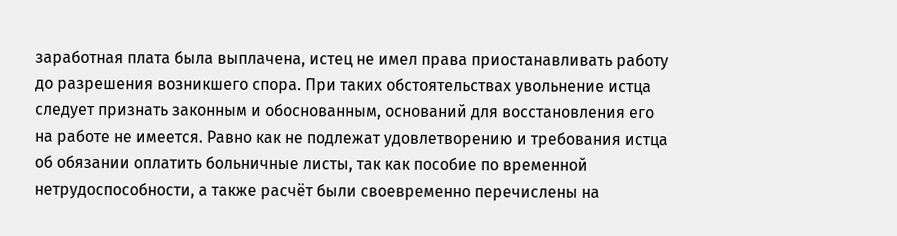заработная плата была выплачена, истец не имел права приостанавливать работу до разрешения возникшего спора. При таких обстоятельствах увольнение истца следует признать законным и обоснованным, оснований для восстановления его на работе не имеется. Равно как не подлежат удовлетворению и требования истца об обязании оплатить больничные листы, так как пособие по временной нетрудоспособности, а также расчёт были своевременно перечислены на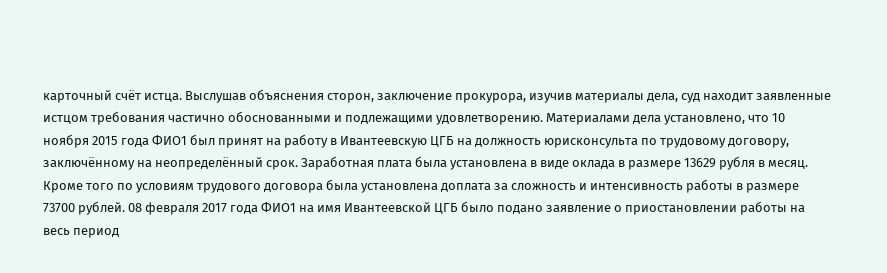карточный счёт истца. Выслушав объяснения сторон, заключение прокурора, изучив материалы дела, суд находит заявленные истцом требования частично обоснованными и подлежащими удовлетворению. Материалами дела установлено, что 10 ноября 2015 года ФИО1 был принят на работу в Ивантеевскую ЦГБ на должность юрисконсульта по трудовому договору, заключённому на неопределённый срок. Заработная плата была установлена в виде оклада в размере 13629 рубля в месяц. Кроме того по условиям трудового договора была установлена доплата за сложность и интенсивность работы в размере 73700 рублей. 08 февраля 2017 года ФИО1 на имя Ивантеевской ЦГБ было подано заявление о приостановлении работы на весь период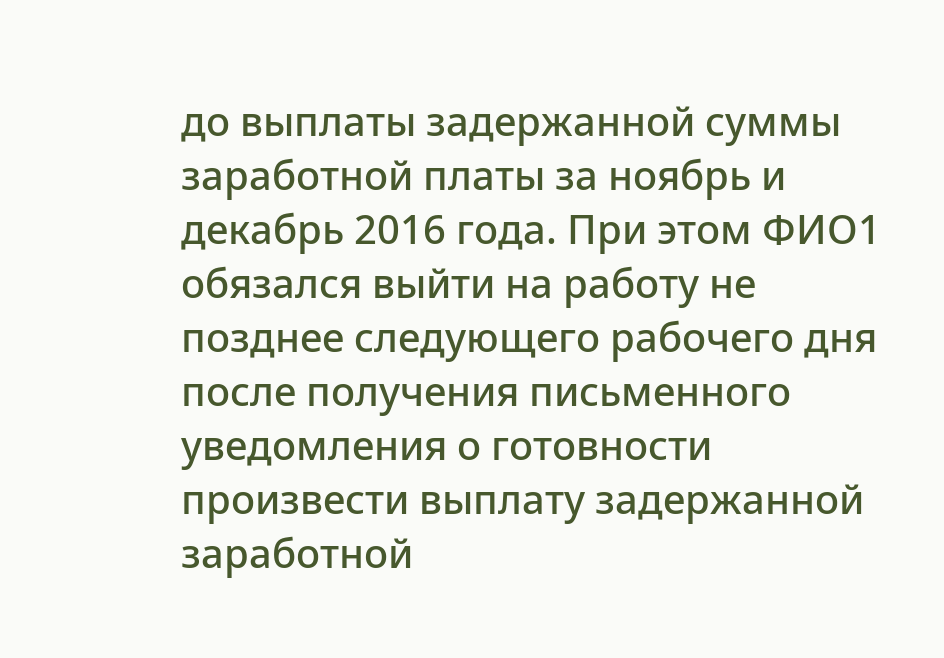до выплаты задержанной суммы заработной платы за ноябрь и декабрь 2016 года. При этом ФИО1 обязался выйти на работу не позднее следующего рабочего дня после получения письменного уведомления о готовности произвести выплату задержанной заработной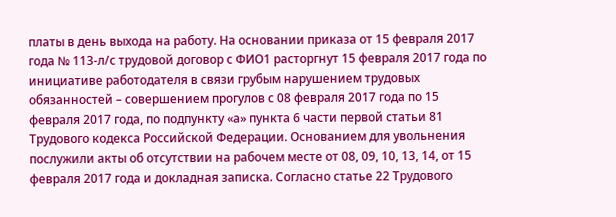платы в день выхода на работу. На основании приказа от 15 февраля 2017 года № 113-л/с трудовой договор с ФИО1 расторгнут 15 февраля 2017 года по инициативе работодателя в связи грубым нарушением трудовых обязанностей – совершением прогулов с 08 февраля 2017 года по 15 февраля 2017 года, по подпункту «а» пункта 6 части первой статьи 81 Трудового кодекса Российской Федерации. Основанием для увольнения послужили акты об отсутствии на рабочем месте от 08, 09, 10, 13, 14, от 15 февраля 2017 года и докладная записка. Согласно статье 22 Трудового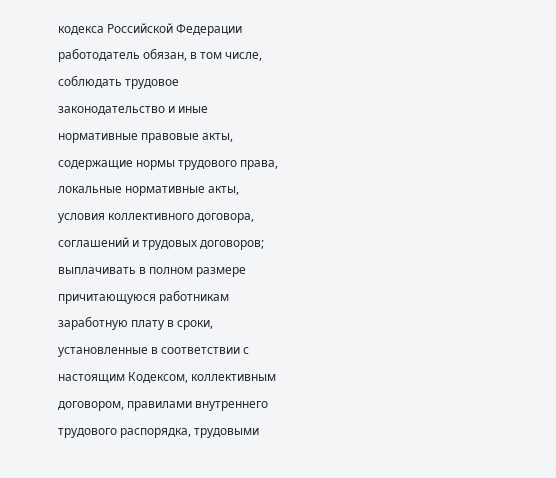кодекса Российской Федерации работодатель обязан, в том числе, соблюдать трудовое законодательство и иные нормативные правовые акты, содержащие нормы трудового права, локальные нормативные акты, условия коллективного договора, соглашений и трудовых договоров; выплачивать в полном размере причитающуюся работникам заработную плату в сроки, установленные в соответствии с настоящим Кодексом, коллективным договором, правилами внутреннего трудового распорядка, трудовыми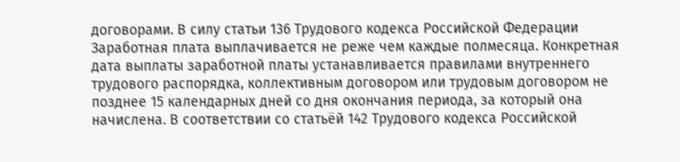договорами. В силу статьи 136 Трудового кодекса Российской Федерации Заработная плата выплачивается не реже чем каждые полмесяца. Конкретная дата выплаты заработной платы устанавливается правилами внутреннего трудового распорядка, коллективным договором или трудовым договором не позднее 15 календарных дней со дня окончания периода, за который она начислена. В соответствии со статьёй 142 Трудового кодекса Российской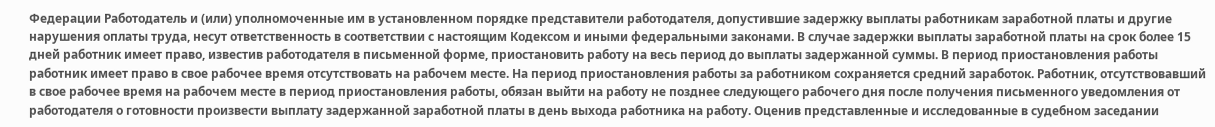Федерации Работодатель и (или) уполномоченные им в установленном порядке представители работодателя, допустившие задержку выплаты работникам заработной платы и другие нарушения оплаты труда, несут ответственность в соответствии с настоящим Кодексом и иными федеральными законами. В случае задержки выплаты заработной платы на срок более 15 дней работник имеет право, известив работодателя в письменной форме, приостановить работу на весь период до выплаты задержанной суммы. В период приостановления работы работник имеет право в свое рабочее время отсутствовать на рабочем месте. На период приостановления работы за работником сохраняется средний заработок. Работник, отсутствовавший в свое рабочее время на рабочем месте в период приостановления работы, обязан выйти на работу не позднее следующего рабочего дня после получения письменного уведомления от работодателя о готовности произвести выплату задержанной заработной платы в день выхода работника на работу. Оценив представленные и исследованные в судебном заседании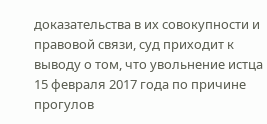доказательства в их совокупности и правовой связи, суд приходит к выводу о том, что увольнение истца 15 февраля 2017 года по причине прогулов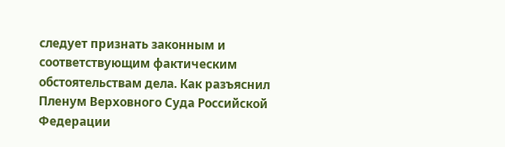следует признать законным и соответствующим фактическим обстоятельствам дела. Как разъяснил Пленум Верховного Суда Российской Федерации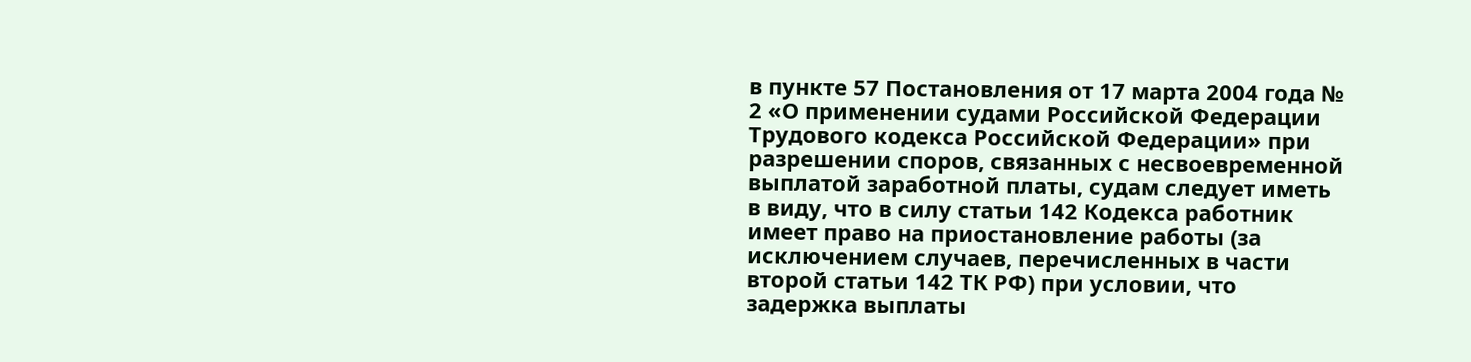в пункте 57 Постановления от 17 марта 2004 года № 2 «О применении судами Российской Федерации Трудового кодекса Российской Федерации» при разрешении споров, связанных с несвоевременной выплатой заработной платы, судам следует иметь в виду, что в силу статьи 142 Кодекса работник имеет право на приостановление работы (за исключением случаев, перечисленных в части второй статьи 142 ТК РФ) при условии, что задержка выплаты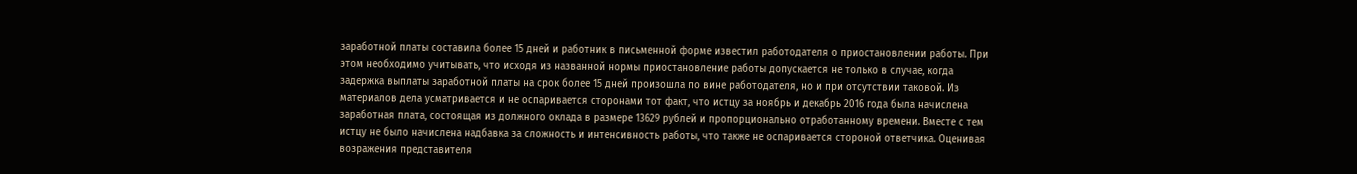заработной платы составила более 15 дней и работник в письменной форме известил работодателя о приостановлении работы. При этом необходимо учитывать, что исходя из названной нормы приостановление работы допускается не только в случае, когда задержка выплаты заработной платы на срок более 15 дней произошла по вине работодателя, но и при отсутствии таковой. Из материалов дела усматривается и не оспаривается сторонами тот факт, что истцу за ноябрь и декабрь 2016 года была начислена заработная плата, состоящая из должного оклада в размере 13629 рублей и пропорционально отработанному времени. Вместе с тем истцу не было начислена надбавка за сложность и интенсивность работы, что также не оспаривается стороной ответчика. Оценивая возражения представителя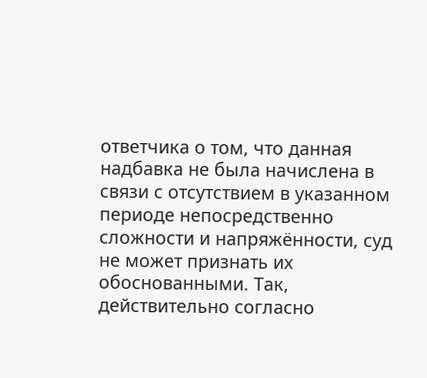ответчика о том, что данная надбавка не была начислена в связи с отсутствием в указанном периоде непосредственно сложности и напряжённости, суд не может признать их обоснованными. Так, действительно согласно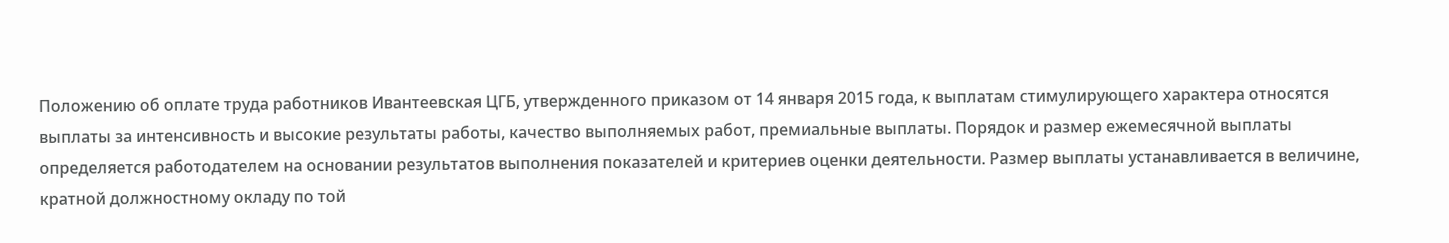Положению об оплате труда работников Ивантеевская ЦГБ, утвержденного приказом от 14 января 2015 года, к выплатам стимулирующего характера относятся выплаты за интенсивность и высокие результаты работы, качество выполняемых работ, премиальные выплаты. Порядок и размер ежемесячной выплаты определяется работодателем на основании результатов выполнения показателей и критериев оценки деятельности. Размер выплаты устанавливается в величине, кратной должностному окладу по той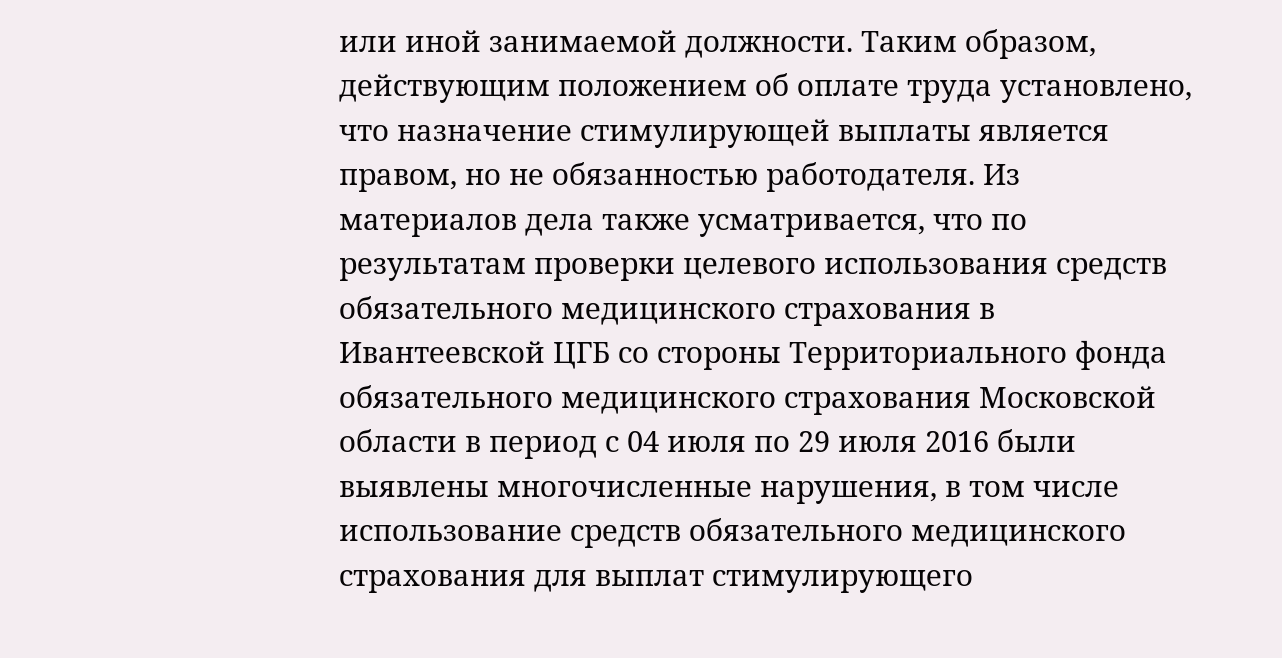или иной занимаемой должности. Таким образом, действующим положением об оплате труда установлено, что назначение стимулирующей выплаты является правом, но не обязанностью работодателя. Из материалов дела также усматривается, что по результатам проверки целевого использования средств обязательного медицинского страхования в Ивантеевской ЦГБ со стороны Территориального фонда обязательного медицинского страхования Московской области в период с 04 июля по 29 июля 2016 были выявлены многочисленные нарушения, в том числе использование средств обязательного медицинского страхования для выплат стимулирующего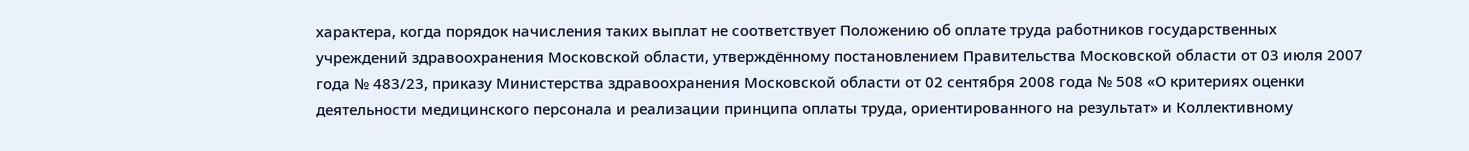характера, когда порядок начисления таких выплат не соответствует Положению об оплате труда работников государственных учреждений здравоохранения Московской области, утверждённому постановлением Правительства Московской области от 03 июля 2007 года № 483/23, приказу Министерства здравоохранения Московской области от 02 сентября 2008 года № 508 «О критериях оценки деятельности медицинского персонала и реализации принципа оплаты труда, ориентированного на результат» и Коллективному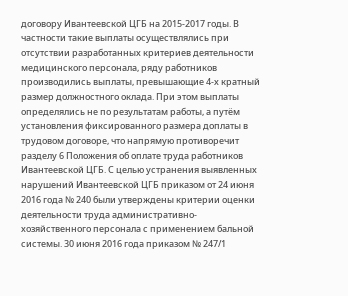договору Ивантеевской ЦГБ на 2015-2017 годы. В частности такие выплаты осуществлялись при отсутствии разработанных критериев деятельности медицинского персонала, ряду работников производились выплаты, превышающие 4-х кратный размер должностного оклада. При этом выплаты определялись не по результатам работы, а путём установления фиксированного размера доплаты в трудовом договоре, что напрямую противоречит разделу 6 Положения об оплате труда работников Ивантеевской ЦГБ. С целью устранения выявленных нарушений Ивантеевской ЦГБ приказом от 24 июня 2016 года № 240 были утверждены критерии оценки деятельности труда административно-хозяйственного персонала с применением бальной системы. 30 июня 2016 года приказом № 247/1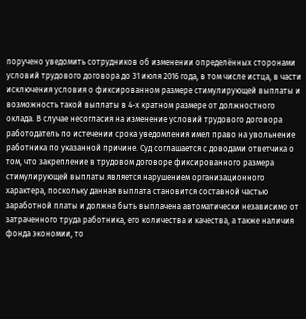поручено уведомить сотрудников об изменении определённых сторонами условий трудового договора до 31 июля 2016 года, в том числе истца, в части исключения условия о фиксированном размере стимулирующей выплаты и возможность такой выплаты в 4-х кратном размере от должностного оклада. В случае несогласия на изменение условий трудового договора работодатель по истечении срока уведомления имел право на увольнение работника по указанной причине. Суд соглашается с доводами ответчика о том, что закрепление в трудовом договоре фиксированного размера стимулирующей выплаты является нарушением организационного характера, поскольку данная выплата становится составной частью заработной платы и должна быть выплачена автоматически независимо от затраченного труда работника, его количества и качества, а также наличия фонда экономии, то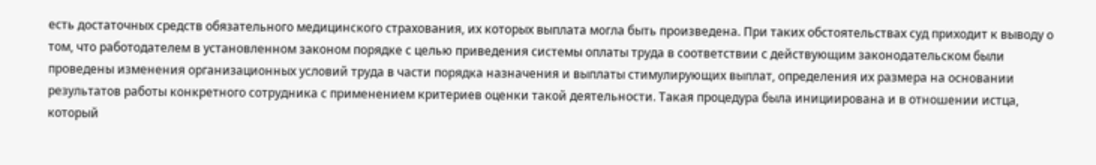есть достаточных средств обязательного медицинского страхования, их которых выплата могла быть произведена. При таких обстоятельствах суд приходит к выводу о том, что работодателем в установленном законом порядке с целью приведения системы оплаты труда в соответствии с действующим законодательском были проведены изменения организационных условий труда в части порядка назначения и выплаты стимулирующих выплат, определения их размера на основании результатов работы конкретного сотрудника с применением критериев оценки такой деятельности. Такая процедура была инициирована и в отношении истца, который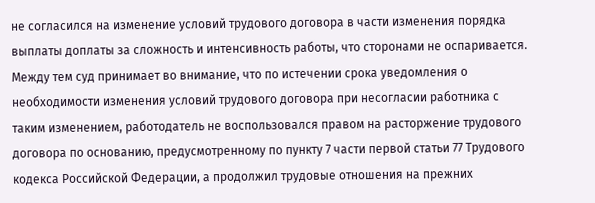не согласился на изменение условий трудового договора в части изменения порядка выплаты доплаты за сложность и интенсивность работы, что сторонами не оспаривается. Между тем суд принимает во внимание, что по истечении срока уведомления о необходимости изменения условий трудового договора при несогласии работника с таким изменением, работодатель не воспользовался правом на расторжение трудового договора по основанию, предусмотренному по пункту 7 части первой статьи 77 Трудового кодекса Российской Федерации, а продолжил трудовые отношения на прежних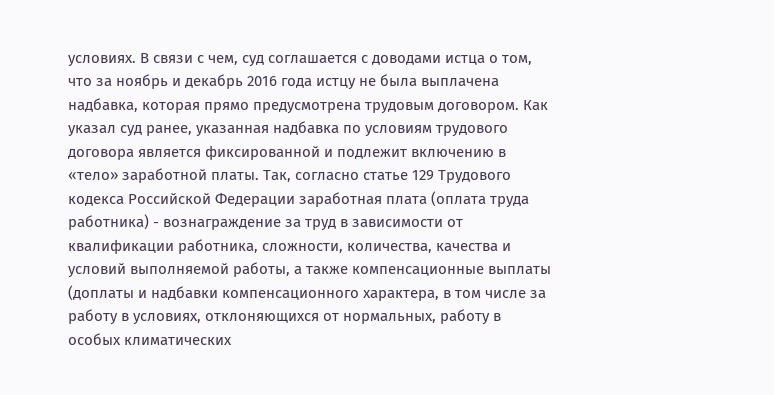условиях. В связи с чем, суд соглашается с доводами истца о том, что за ноябрь и декабрь 2016 года истцу не была выплачена надбавка, которая прямо предусмотрена трудовым договором. Как указал суд ранее, указанная надбавка по условиям трудового договора является фиксированной и подлежит включению в «тело» заработной платы. Так, согласно статье 129 Трудового кодекса Российской Федерации заработная плата (оплата труда работника) - вознаграждение за труд в зависимости от квалификации работника, сложности, количества, качества и условий выполняемой работы, а также компенсационные выплаты (доплаты и надбавки компенсационного характера, в том числе за работу в условиях, отклоняющихся от нормальных, работу в особых климатических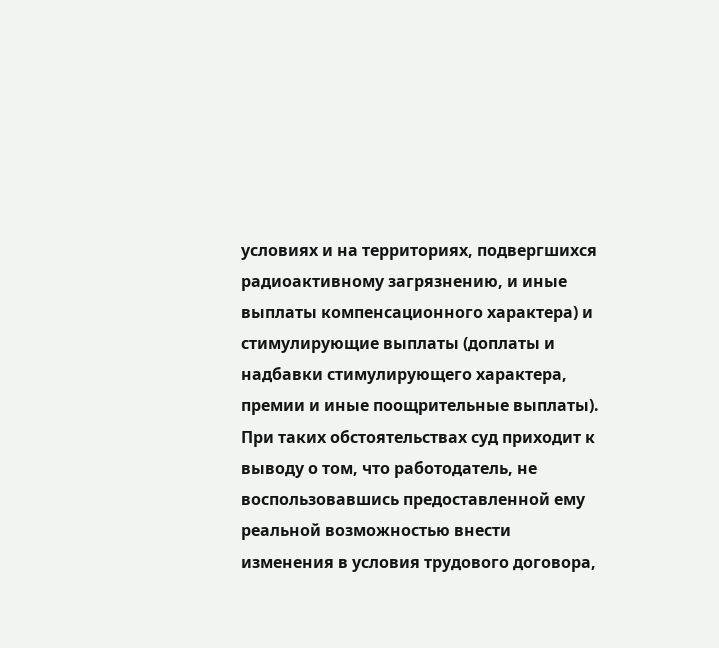условиях и на территориях, подвергшихся радиоактивному загрязнению, и иные выплаты компенсационного характера) и стимулирующие выплаты (доплаты и надбавки стимулирующего характера, премии и иные поощрительные выплаты). При таких обстоятельствах суд приходит к выводу о том, что работодатель, не воспользовавшись предоставленной ему реальной возможностью внести изменения в условия трудового договора,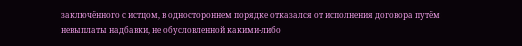заключённого с истцом, в одностороннем порядке отказался от исполнения договора путём невыплаты надбавки, не обусловленной какими-либо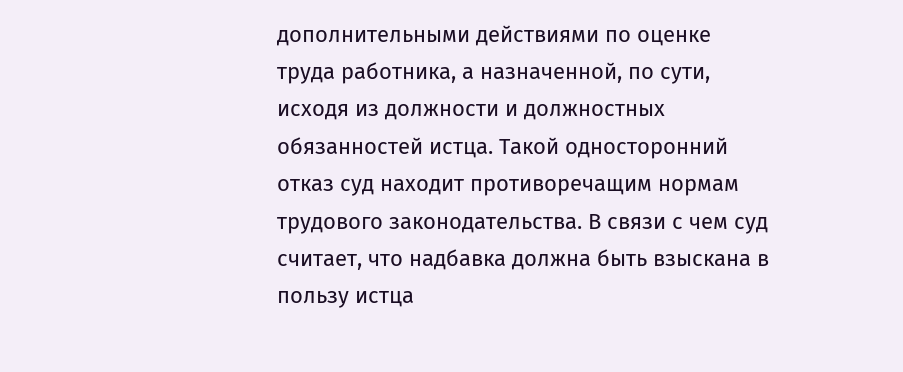дополнительными действиями по оценке труда работника, а назначенной, по сути, исходя из должности и должностных обязанностей истца. Такой односторонний отказ суд находит противоречащим нормам трудового законодательства. В связи с чем суд считает, что надбавка должна быть взыскана в пользу истца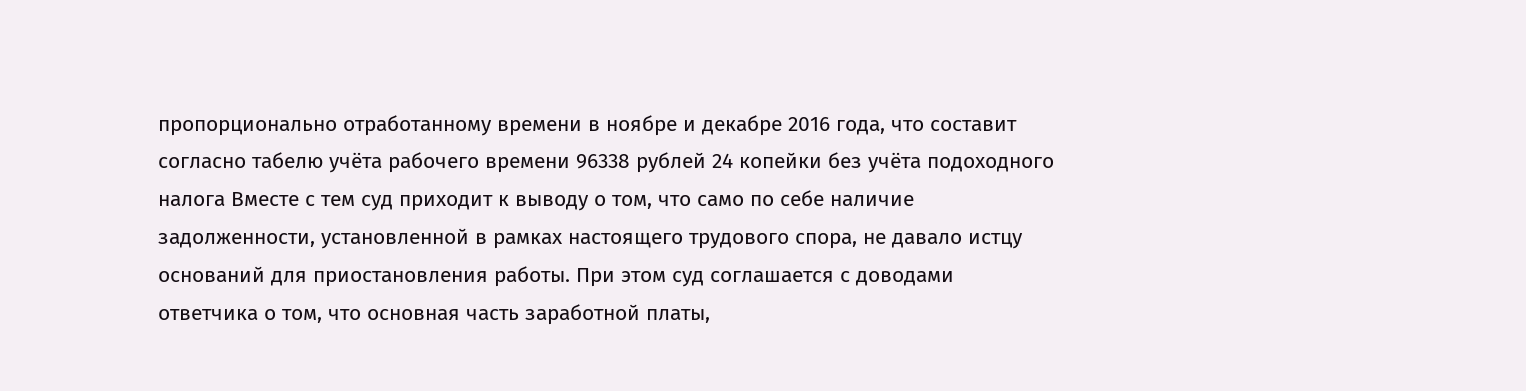пропорционально отработанному времени в ноябре и декабре 2016 года, что составит согласно табелю учёта рабочего времени 96338 рублей 24 копейки без учёта подоходного налога Вместе с тем суд приходит к выводу о том, что само по себе наличие задолженности, установленной в рамках настоящего трудового спора, не давало истцу оснований для приостановления работы. При этом суд соглашается с доводами ответчика о том, что основная часть заработной платы,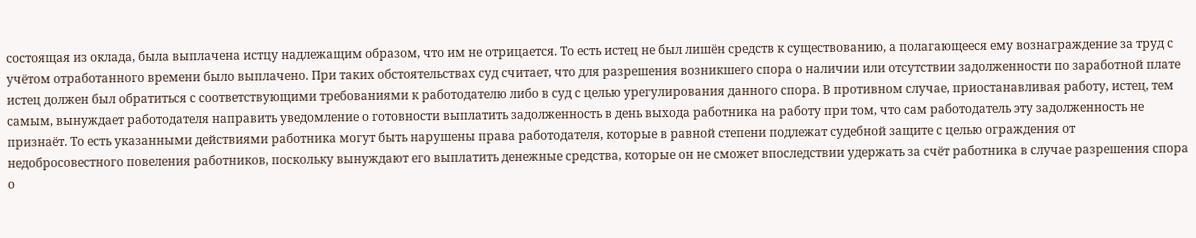состоящая из оклада, была выплачена истцу надлежащим образом, что им не отрицается. То есть истец не был лишён средств к существованию, а полагающееся ему вознаграждение за труд с учётом отработанного времени было выплачено. При таких обстоятельствах суд считает, что для разрешения возникшего спора о наличии или отсутствии задолженности по заработной плате истец должен был обратиться с соответствующими требованиями к работодателю либо в суд с целью урегулирования данного спора. В противном случае, приостанавливая работу, истец, тем самым, вынуждает работодателя направить уведомление о готовности выплатить задолженность в день выхода работника на работу при том, что сам работодатель эту задолженность не признаёт. То есть указанными действиями работника могут быть нарушены права работодателя, которые в равной степени подлежат судебной защите с целью ограждения от недобросовестного повеления работников, поскольку вынуждают его выплатить денежные средства, которые он не сможет впоследствии удержать за счёт работника в случае разрешения спора о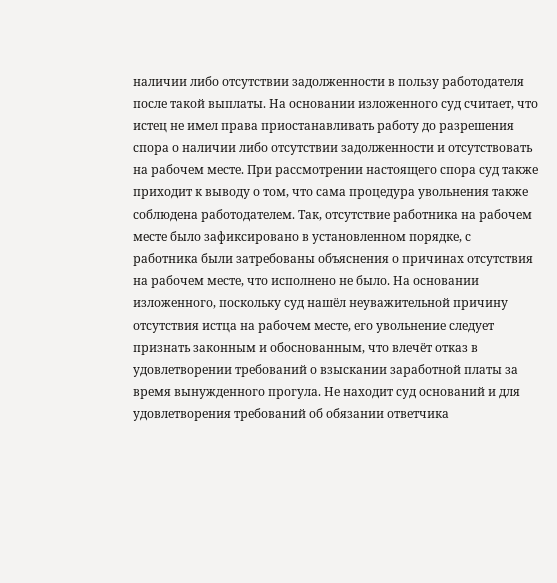наличии либо отсутствии задолженности в пользу работодателя после такой выплаты. На основании изложенного суд считает, что истец не имел права приостанавливать работу до разрешения спора о наличии либо отсутствии задолженности и отсутствовать на рабочем месте. При рассмотрении настоящего спора суд также приходит к выводу о том, что сама процедура увольнения также соблюдена работодателем. Так, отсутствие работника на рабочем месте было зафиксировано в установленном порядке, с работника были затребованы объяснения о причинах отсутствия на рабочем месте, что исполнено не было. На основании изложенного, поскольку суд нашёл неуважительной причину отсутствия истца на рабочем месте, его увольнение следует признать законным и обоснованным, что влечёт отказ в удовлетворении требований о взыскании заработной платы за время вынужденного прогула. Не находит суд оснований и для удовлетворения требований об обязании ответчика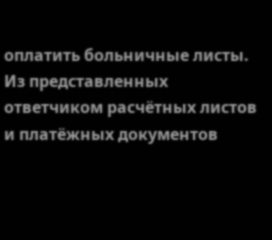оплатить больничные листы. Из представленных ответчиком расчётных листов и платёжных документов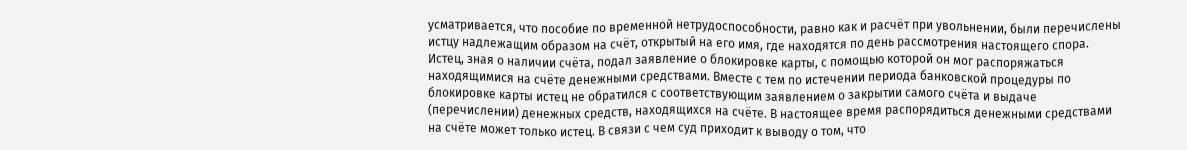усматривается, что пособие по временной нетрудоспособности, равно как и расчёт при увольнении, были перечислены истцу надлежащим образом на счёт, открытый на его имя, где находятся по день рассмотрения настоящего спора. Истец, зная о наличии счёта, подал заявление о блокировке карты, с помощью которой он мог распоряжаться находящимися на счёте денежными средствами. Вместе с тем по истечении периода банковской процедуры по блокировке карты истец не обратился с соответствующим заявлением о закрытии самого счёта и выдаче (перечислении) денежных средств, находящихся на счёте. В настоящее время распорядиться денежными средствами на счёте может только истец. В связи с чем суд приходит к выводу о том, что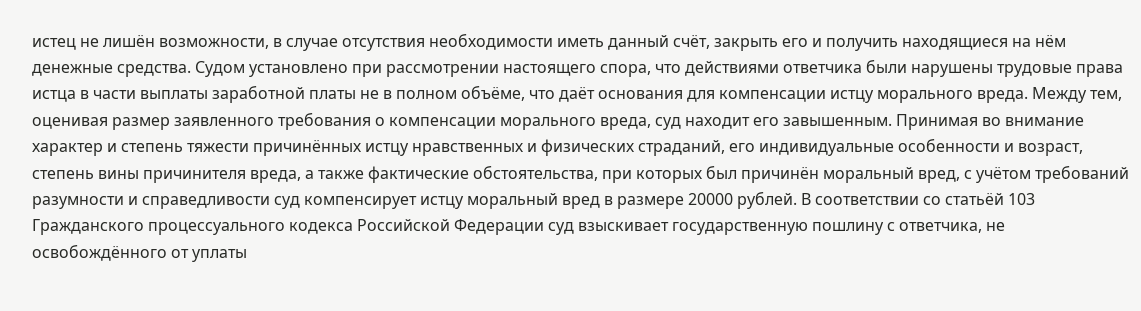истец не лишён возможности, в случае отсутствия необходимости иметь данный счёт, закрыть его и получить находящиеся на нём денежные средства. Судом установлено при рассмотрении настоящего спора, что действиями ответчика были нарушены трудовые права истца в части выплаты заработной платы не в полном объёме, что даёт основания для компенсации истцу морального вреда. Между тем, оценивая размер заявленного требования о компенсации морального вреда, суд находит его завышенным. Принимая во внимание характер и степень тяжести причинённых истцу нравственных и физических страданий, его индивидуальные особенности и возраст, степень вины причинителя вреда, а также фактические обстоятельства, при которых был причинён моральный вред, с учётом требований разумности и справедливости суд компенсирует истцу моральный вред в размере 20000 рублей. В соответствии со статьёй 103 Гражданского процессуального кодекса Российской Федерации суд взыскивает государственную пошлину с ответчика, не освобождённого от уплаты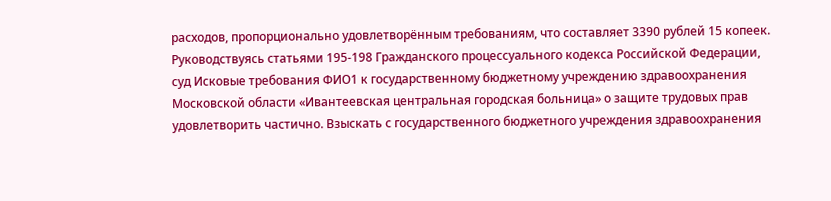расходов, пропорционально удовлетворённым требованиям, что составляет 3390 рублей 15 копеек. Руководствуясь статьями 195-198 Гражданского процессуального кодекса Российской Федерации, суд Исковые требования ФИО1 к государственному бюджетному учреждению здравоохранения Московской области «Ивантеевская центральная городская больница» о защите трудовых прав удовлетворить частично. Взыскать с государственного бюджетного учреждения здравоохранения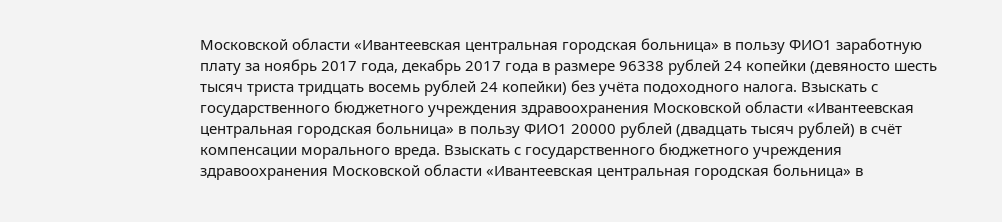Московской области «Ивантеевская центральная городская больница» в пользу ФИО1 заработную плату за ноябрь 2017 года, декабрь 2017 года в размере 96338 рублей 24 копейки (девяносто шесть тысяч триста тридцать восемь рублей 24 копейки) без учёта подоходного налога. Взыскать с государственного бюджетного учреждения здравоохранения Московской области «Ивантеевская центральная городская больница» в пользу ФИО1 20000 рублей (двадцать тысяч рублей) в счёт компенсации морального вреда. Взыскать с государственного бюджетного учреждения здравоохранения Московской области «Ивантеевская центральная городская больница» в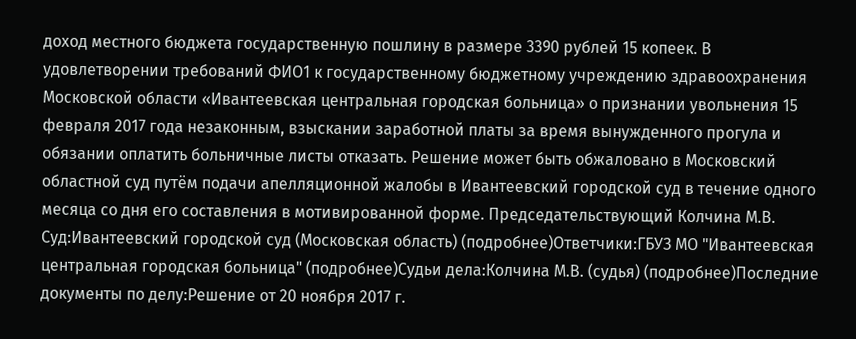доход местного бюджета государственную пошлину в размере 3390 рублей 15 копеек. В удовлетворении требований ФИО1 к государственному бюджетному учреждению здравоохранения Московской области «Ивантеевская центральная городская больница» о признании увольнения 15 февраля 2017 года незаконным, взыскании заработной платы за время вынужденного прогула и обязании оплатить больничные листы отказать. Решение может быть обжаловано в Московский областной суд путём подачи апелляционной жалобы в Ивантеевский городской суд в течение одного месяца со дня его составления в мотивированной форме. Председательствующий Колчина М.В. Суд:Ивантеевский городской суд (Московская область) (подробнее)Ответчики:ГБУЗ МО "Ивантеевская центральная городская больница" (подробнее)Судьи дела:Колчина М.В. (судья) (подробнее)Последние документы по делу:Решение от 20 ноября 2017 г.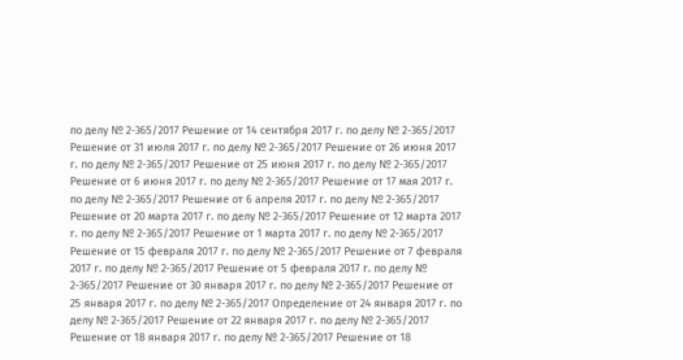по делу № 2-365/2017 Решение от 14 сентября 2017 г. по делу № 2-365/2017 Решение от 31 июля 2017 г. по делу № 2-365/2017 Решение от 26 июня 2017 г. по делу № 2-365/2017 Решение от 25 июня 2017 г. по делу № 2-365/2017 Решение от 6 июня 2017 г. по делу № 2-365/2017 Решение от 17 мая 2017 г. по делу № 2-365/2017 Решение от 6 апреля 2017 г. по делу № 2-365/2017 Решение от 20 марта 2017 г. по делу № 2-365/2017 Решение от 12 марта 2017 г. по делу № 2-365/2017 Решение от 1 марта 2017 г. по делу № 2-365/2017 Решение от 15 февраля 2017 г. по делу № 2-365/2017 Решение от 7 февраля 2017 г. по делу № 2-365/2017 Решение от 5 февраля 2017 г. по делу № 2-365/2017 Решение от 30 января 2017 г. по делу № 2-365/2017 Решение от 25 января 2017 г. по делу № 2-365/2017 Определение от 24 января 2017 г. по делу № 2-365/2017 Решение от 22 января 2017 г. по делу № 2-365/2017 Решение от 18 января 2017 г. по делу № 2-365/2017 Решение от 18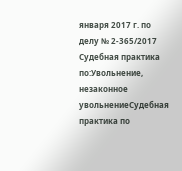января 2017 г. по делу № 2-365/2017 Судебная практика по:Увольнение, незаконное увольнениеСудебная практика по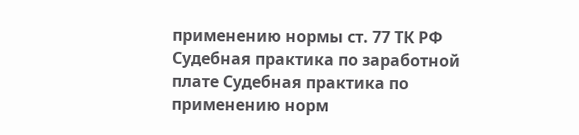применению нормы ст. 77 ТК РФ Судебная практика по заработной плате Судебная практика по применению норм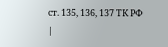ст. 135, 136, 137 ТК РФ
|